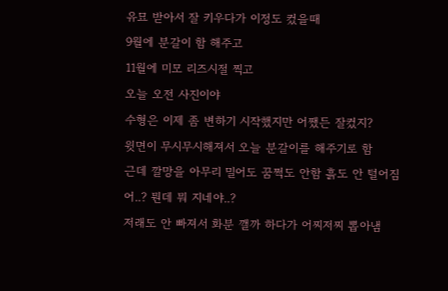유묘 받아서 잘 키우다가 이정도 컸을때
9월에 분갈이 함 해주고
11월에 미모 리즈시절 찍고
오늘 오전 사진이야
수형은 이제 좀 변하기 시작했지만 어쨌든 잘컸지?
윗면이 무시무시해져서 오늘 분갈이를 해주기로 함
근데 깔망을 아무리 밀어도 꿈쩍도 안함 흙도 안 털어짐
어..? 뭔데 뭐 지네야..?
저래도 안 빠져서 화분 깰까 하다가 어찌저찌 뽑아냄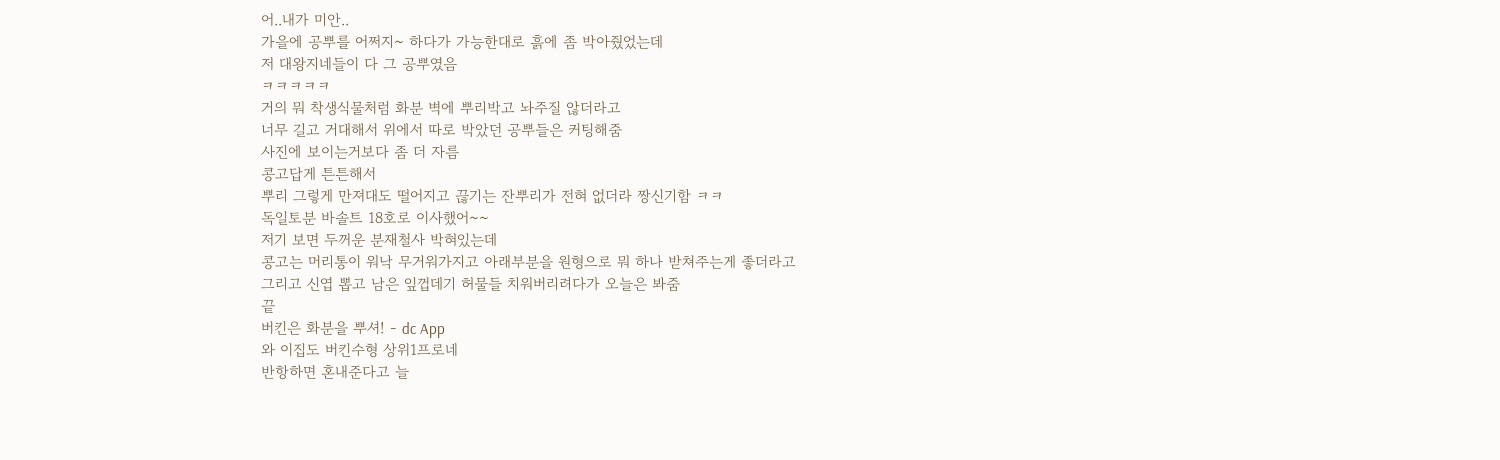어..내가 미안..
가을에 공뿌를 어쩌지~ 하다가 가능한대로 흙에 좀 박아줬었는데
저 대왕지네들이 다 그 공뿌였음
ㅋㅋㅋㅋㅋ
거의 뭐 착생식물처럼 화분 벽에 뿌리박고 놔주질 않더라고
너무 길고 거대해서 위에서 따로 박았던 공뿌들은 커팅해줌
사진에 보이는거보다 좀 더 자름
콩고답게 튼튼해서
뿌리 그렇게 만져대도 떨어지고 끊기는 잔뿌리가 전혀 없더라 짱신기함 ㅋㅋ
독일토분 바솔트 18호로 이사했어~~
저기 보면 두꺼운 분재철사 박혀있는데
콩고는 머리통이 워낙 무거워가지고 아래부분을 원형으로 뭐 하나 받쳐주는게 좋더라고
그리고 신엽 뽑고 남은 잎껍데기 허물들 치워버리려다가 오늘은 봐줌
끝
버킨은 화분을 뿌셔! - dc App
와 이집도 버킨수형 상위1프로네
반항하면 혼내준다고 늘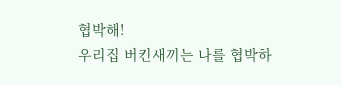협박해!
우리집 버킨새끼는 나를 협박하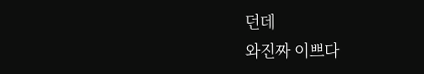던데
와진짜 이쁘다